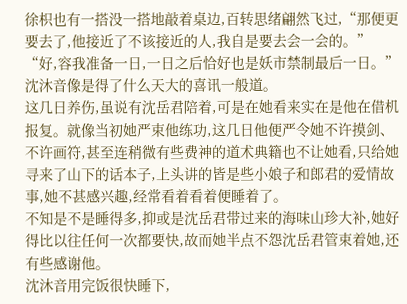徐枳也有一搭没一搭地敲着桌边,百转思绪翩然飞过,“那便更要去了,他接近了不该接近的人,我自是要去会一会的。”
“好,容我准备一日,一日之后恰好也是妖市禁制最后一日。”沈沐音像是得了什么天大的喜讯一般道。
这几日养伤,虽说有沈岳君陪着,可是在她看来实在是他在借机报复。就像当初她严束他练功,这几日他便严令她不许摸剑、不许画符,甚至连稍微有些费神的道术典籍也不让她看,只给她寻来了山下的话本子,上头讲的皆是些小娘子和郎君的爱情故事,她不甚感兴趣,经常看着看着便睡着了。
不知是不是睡得多,抑或是沈岳君带过来的海味山珍大补,她好得比以往任何一次都要快,故而她半点不怨沈岳君管束着她,还有些感谢他。
沈沐音用完饭很快睡下,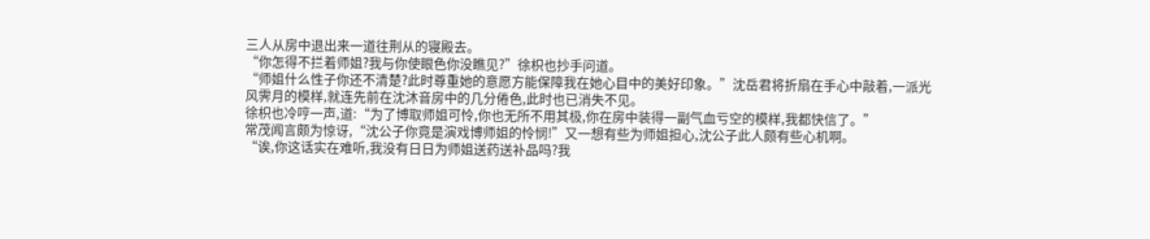三人从房中退出来一道往荆从的寝殿去。
“你怎得不拦着师姐?我与你使眼色你没瞧见?”徐枳也抄手问道。
“师姐什么性子你还不清楚?此时尊重她的意愿方能保障我在她心目中的美好印象。”沈岳君将折扇在手心中敲着,一派光风霁月的模样,就连先前在沈沐音房中的几分倦色,此时也已消失不见。
徐枳也冷哼一声,道:“为了博取师姐可怜,你也无所不用其极,你在房中装得一副气血亏空的模样,我都快信了。”
常茂闻言颇为惊讶,“沈公子你竟是演戏博师姐的怜悯!”又一想有些为师姐担心,沈公子此人颇有些心机啊。
“诶,你这话实在难听,我没有日日为师姐送药送补品吗?我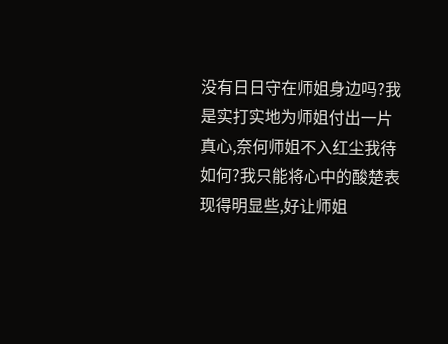没有日日守在师姐身边吗?我是实打实地为师姐付出一片真心,奈何师姐不入红尘我待如何?我只能将心中的酸楚表现得明显些,好让师姐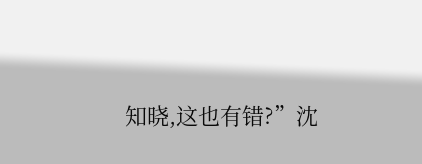知晓,这也有错?”沈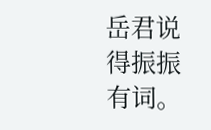岳君说得振振有词。